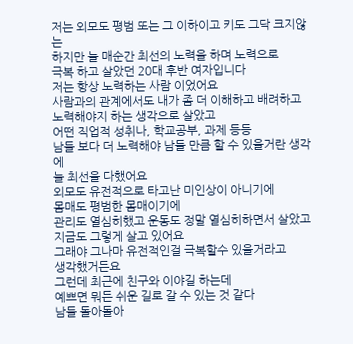저는 외모도 평범 또는 그 이하이고 키도 그닥 크지않는
하지만 늘 매순간 최선의 노력을 하며 노력으로
극복 하고 살았던 20대 후반 여자입니다
저는 항상 노력하는 사람 이었어요
사람과의 관계에서도 내가 좀 더 이해하고 배려하고
노력해야지 하는 생각으로 살았고
어떤 직업적 성취나, 학교공부, 과제 등등
남들 보다 더 노력해야 남들 만큼 할 수 있을거란 생각에
늘 최선을 다했어요
외모도 유전적으로 타고난 미인상이 아니기에
몸매도 평범한 몸매이기에
관리도 열심히했고 운동도 정말 열심히하면서 살았고
지금도 그렇게 살고 있어요
그래야 그나마 유전적인걸 극복할수 있을거라고
생각했거든요
그런데 최근에 친구와 이야길 하는데
예쁘면 뭐든 쉬운 길로 갈 수 있는 것 같다
남들 돌아돌아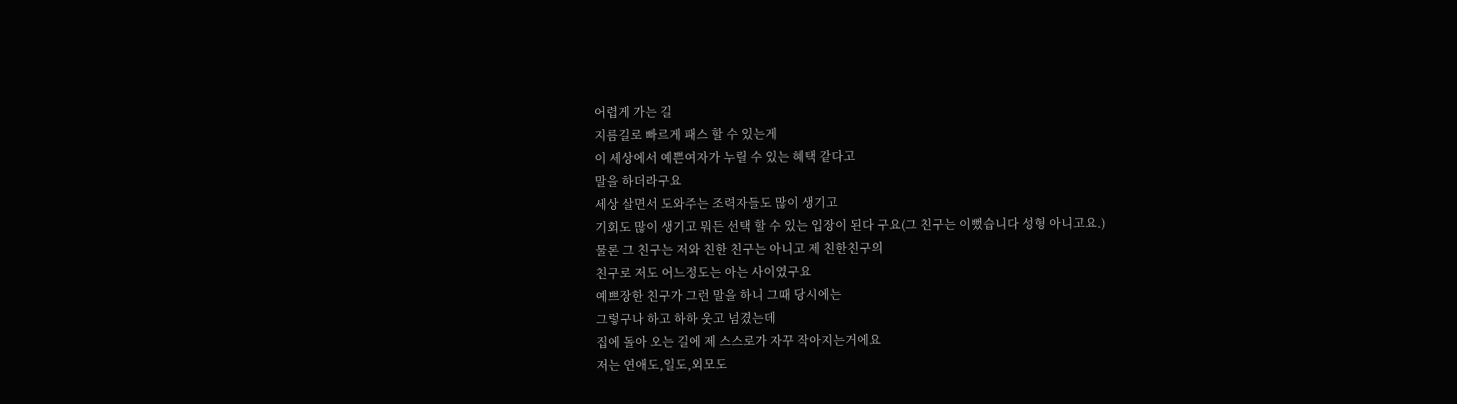어렵게 가는 길
지름길로 빠르게 패스 할 수 있는게
이 세상에서 예쁜여자가 누릴 수 있는 혜택 같다고
말을 하더라구요
세상 살면서 도와주는 조력자들도 많이 생기고
기회도 많이 생기고 뭐든 선택 할 수 있는 입장이 된다 구요(그 친구는 이뻤습니다 성형 아니고요.)
물론 그 친구는 저와 친한 친구는 아니고 제 친한친구의
친구로 저도 어느정도는 아는 사이였구요
예쁘장한 친구가 그런 말을 하니 그때 당시에는
그렇구나 하고 하하 웃고 넘겼는데
집에 돌아 오는 길에 제 스스로가 자꾸 작아지는거에요
저는 연애도,일도,외모도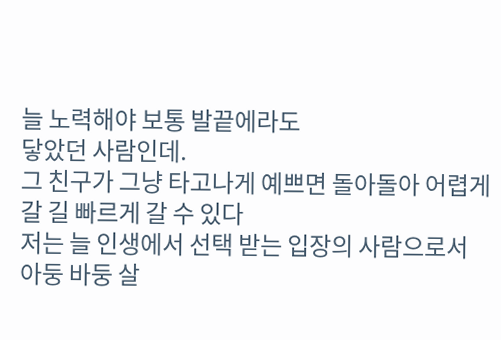늘 노력해야 보통 발끝에라도
닿았던 사람인데.
그 친구가 그냥 타고나게 예쁘면 돌아돌아 어렵게
갈 길 빠르게 갈 수 있다
저는 늘 인생에서 선택 받는 입장의 사람으로서
아둥 바둥 살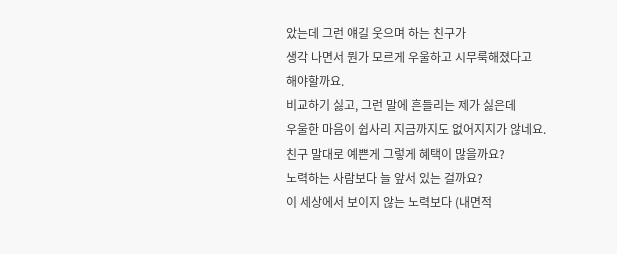았는데 그런 얘길 웃으며 하는 친구가
생각 나면서 뭔가 모르게 우울하고 시무룩해졌다고
해야할까요.
비교하기 싫고, 그런 말에 흔들리는 제가 싫은데
우울한 마음이 쉽사리 지금까지도 없어지지가 않네요.
친구 말대로 예쁜게 그렇게 혜택이 많을까요?
노력하는 사람보다 늘 앞서 있는 걸까요?
이 세상에서 보이지 않는 노력보다 (내면적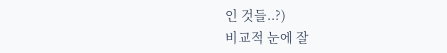인 것들..?)
비교적 눈에 잘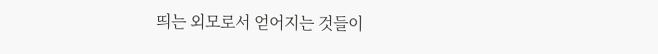띄는 외모로서 얻어지는 것들이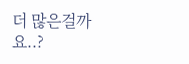더 많은걸까요..?